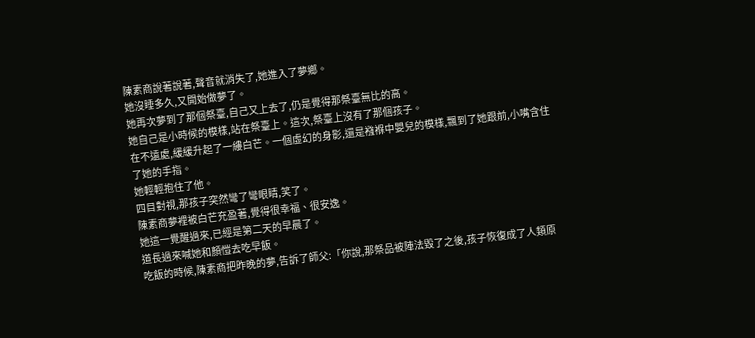陳素商說著說著,聲音就消失了,她進入了夢鄉。
她沒睡多久,又開始做夢了。
她再次夢到了那個祭臺,自己又上去了,仍是覺得那祭臺無比的高。
她自己是小時候的模樣,站在祭臺上。這次,祭臺上沒有了那個孩子。
在不遠處,緩緩升起了一縷白芒。一個虛幻的身影,還是襁褓中嬰兒的模樣,飄到了她跟前,小嘴含住了她的手指。
她輕輕抱住了他。
四目對視,那孩子突然彎了彎眼睛,笑了。
陳素商夢裡被白芒充盈著,覺得很幸福、很安逸。
她這一覺醒過來,已經是第二天的早晨了。
道長過來喊她和顏愷去吃早飯。
吃飯的時候,陳素商把昨晚的夢,告訴了師父:「你說,那祭品被陣法毀了之後,孩子恢復成了人類原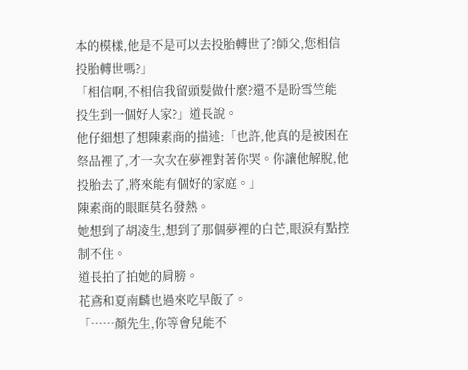本的模樣,他是不是可以去投胎轉世了?師父,您相信投胎轉世嗎?」
「相信啊,不相信我留頭髮做什麼?還不是盼雪竺能投生到一個好人家?」道長說。
他仔細想了想陳素商的描述:「也許,他真的是被困在祭品裡了,才一次次在夢裡對著你哭。你讓他解脫,他投胎去了,將來能有個好的家庭。」
陳素商的眼眶莫名發熱。
她想到了胡凌生,想到了那個夢裡的白芒,眼淚有點控制不住。
道長拍了拍她的肩膀。
花鳶和夏南麟也過來吃早飯了。
「……顏先生,你等會兒能不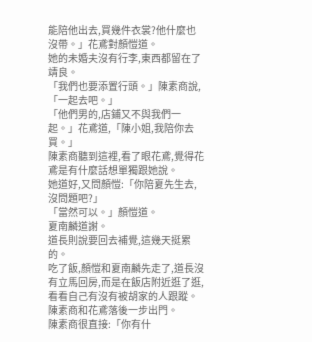能陪他出去,買幾件衣裳?他什麼也沒帶。」花鳶對顏愷道。
她的未婚夫沒有行李,東西都留在了靖良。
「我們也要添置行頭。」陳素商說,「一起去吧。」
「他們男的,店鋪又不與我們一起。」花鳶道,「陳小姐,我陪你去買。」
陳素商聽到這裡,看了眼花鳶,覺得花鳶是有什麼話想單獨跟她說。
她道好,又問顏愷:「你陪夏先生去,沒問題吧?」
「當然可以。」顏愷道。
夏南麟道謝。
道長則說要回去補覺,這幾天挺累的。
吃了飯,顏愷和夏南麟先走了,道長沒有立馬回房,而是在飯店附近逛了逛,看看自己有沒有被胡家的人跟蹤。
陳素商和花鳶落後一步出門。
陳素商很直接:「你有什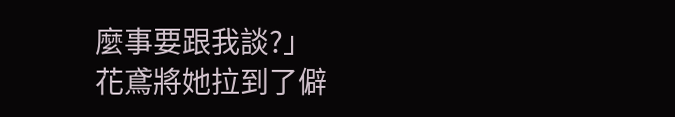麼事要跟我談?」
花鳶將她拉到了僻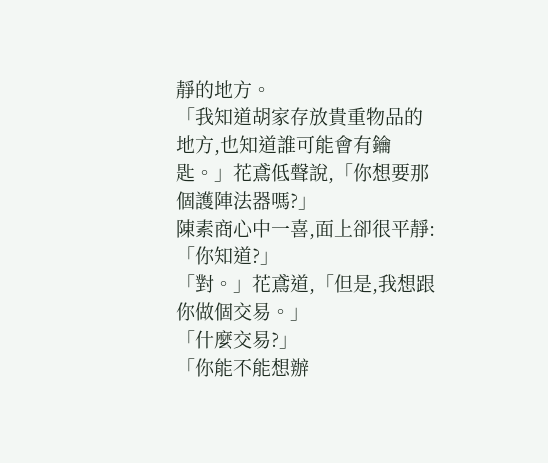靜的地方。
「我知道胡家存放貴重物品的地方,也知道誰可能會有鑰匙。」花鳶低聲說,「你想要那個護陣法器嗎?」
陳素商心中一喜,面上卻很平靜:「你知道?」
「對。」花鳶道,「但是,我想跟你做個交易。」
「什麼交易?」
「你能不能想辦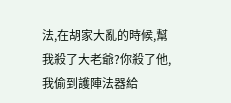法,在胡家大亂的時候,幫我殺了大老爺?你殺了他,我偷到護陣法器給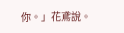你。」花鳶說。